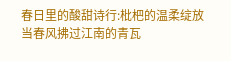春日里的酸甜诗行:枇杷的温柔绽放
当春风拂过江南的青瓦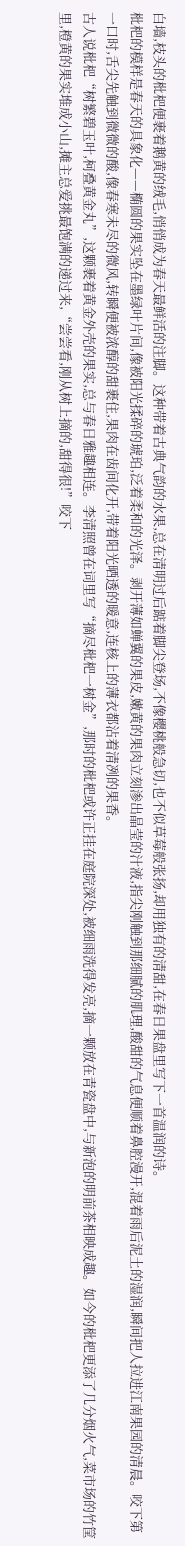白墙,枝头的枇杷便裹着鹅黄的绒毛,悄悄成为春天最鲜活的注脚。这种带着古典气韵的水果,总在清明过后踮着脚尖登场,不像樱桃般急切,也不似草莓般张扬,却用独有的清甜,在春日果盘里写下一首温润的诗。
枇杷的模样是春天的具象化——椭圆的果实坠在墨绿叶片间,像被阳光揉碎的琥珀,泛着柔和的光泽。剥开薄如蝉翼的果皮,嫩黄的果肉立刻渗出晶莹的汁液,指尖刚触到那细腻的肌理,酸甜的气息便顺着鼻腔漫开,混着雨后泥土的湿润,瞬间把人拉进江南果园的清晨。咬下第一口时,舌尖先触到微微的酸,像春寒未尽的微风,转瞬便被浓醇的甜裹住,果肉在齿间化开,带着阳光晒透的暖意,连核上的薄衣都沾着清冽的果香。
古人说枇杷“树繁碧玉叶,柯叠黄金丸”,这颗裹着黄金外壳的果实,总与春日雅趣相连。李清照曾在词里写“摘尽枇杷一树金”,那时的枇杷或许正挂在庭院深处,被细雨洗得发亮,摘一颗放在青瓷盘中,与新泡的明前茶相映成趣。如今的枇杷更添了几分烟火气,菜市场的竹筐里,橙黄的果实堆成小山,摊主总爱挑最饱满的递过来,“尝尝看,刚从树上摘的,甜得很!”咬下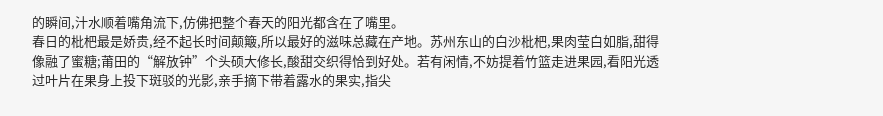的瞬间,汁水顺着嘴角流下,仿佛把整个春天的阳光都含在了嘴里。
春日的枇杷最是娇贵,经不起长时间颠簸,所以最好的滋味总藏在产地。苏州东山的白沙枇杷,果肉莹白如脂,甜得像融了蜜糖;莆田的“解放钟”个头硕大修长,酸甜交织得恰到好处。若有闲情,不妨提着竹篮走进果园,看阳光透过叶片在果身上投下斑驳的光影,亲手摘下带着露水的果实,指尖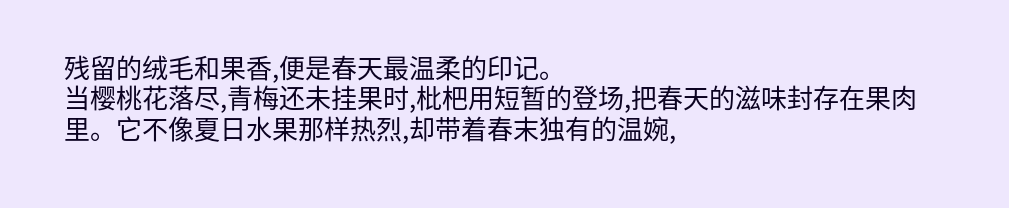残留的绒毛和果香,便是春天最温柔的印记。
当樱桃花落尽,青梅还未挂果时,枇杷用短暂的登场,把春天的滋味封存在果肉里。它不像夏日水果那样热烈,却带着春末独有的温婉,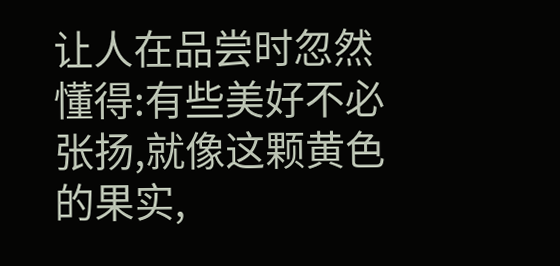让人在品尝时忽然懂得:有些美好不必张扬,就像这颗黄色的果实,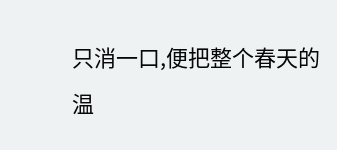只消一口,便把整个春天的温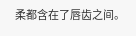柔都含在了唇齿之间。